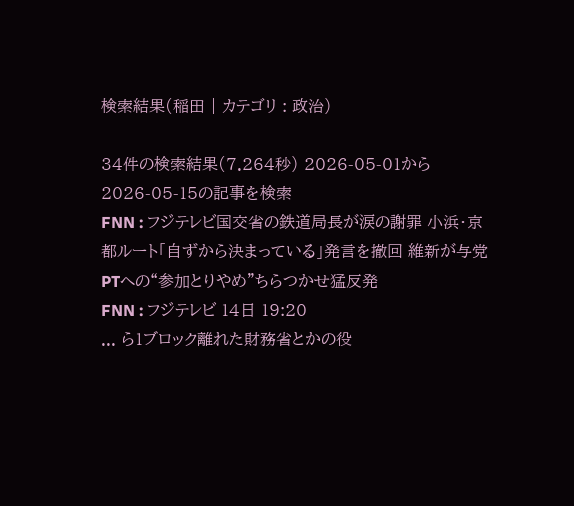検索結果(稲田 | カテゴリ : 政治)

34件の検索結果(7.264秒) 2026-05-01から2026-05-15の記事を検索
FNN : フジテレビ国交省の鉄道局長が涙の謝罪 小浜・京都ルート「自ずから決まっている」発言を撤回 維新が与党PTへの“参加とりやめ"ちらつかせ猛反発
FNN : フジテレビ 14日 19:20
... ら1ブロック離れた財務省とかの役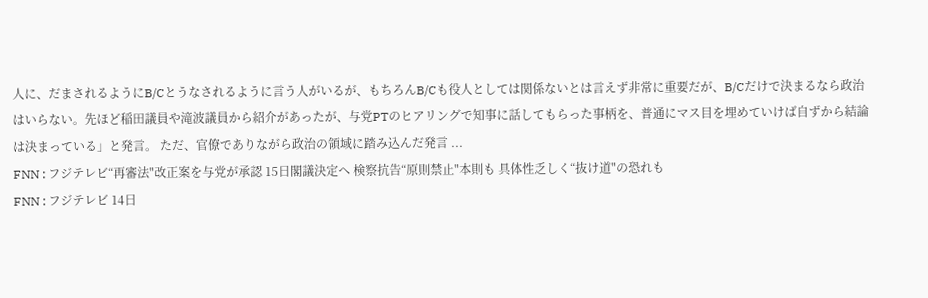人に、だまされるようにB/Cとうなされるように言う人がいるが、もちろんB/Cも役人としては関係ないとは言えず非常に重要だが、B/Cだけで決まるなら政治はいらない。先ほど稲田議員や滝波議員から紹介があったが、与党PTのヒアリングで知事に話してもらった事柄を、普通にマス目を埋めていけば自ずから結論は決まっている」と発言。 ただ、官僚でありながら政治の領域に踏み込んだ発言 ...
FNN : フジテレビ“再審法"改正案を与党が承認 15日閣議決定へ 検察抗告“原則禁止"本則も 具体性乏しく“抜け道"の恐れも
FNN : フジテレビ 14日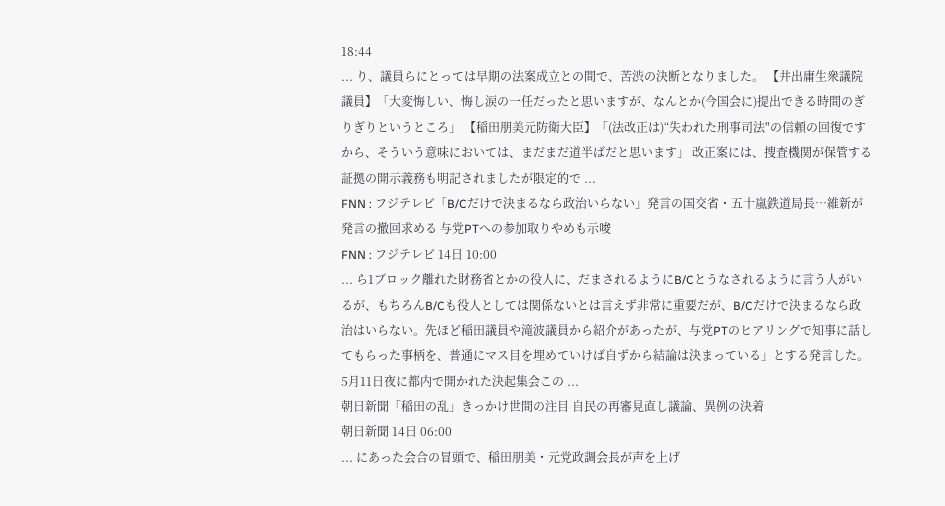18:44
... り、議員らにとっては早期の法案成立との間で、苦渋の決断となりました。 【井出庸生衆議院議員】「大変悔しい、悔し涙の一任だったと思いますが、なんとか(今国会に)提出できる時間のぎりぎりというところ」 【稲田朋美元防衛大臣】「(法改正は)“失われた刑事司法"の信頼の回復ですから、そういう意味においては、まだまだ道半ばだと思います」 改正案には、捜査機関が保管する証拠の開示義務も明記されましたが限定的で ...
FNN : フジテレビ「B/Cだけで決まるなら政治いらない」発言の国交省・五十嵐鉄道局長…維新が発言の撤回求める 与党PTへの参加取りやめも示唆
FNN : フジテレビ 14日 10:00
... ら1ブロック離れた財務省とかの役人に、だまされるようにB/Cとうなされるように言う人がいるが、もちろんB/Cも役人としては関係ないとは言えず非常に重要だが、B/Cだけで決まるなら政治はいらない。先ほど稲田議員や滝波議員から紹介があったが、与党PTのヒアリングで知事に話してもらった事柄を、普通にマス目を埋めていけば自ずから結論は決まっている」とする発言した。 5月11日夜に都内で開かれた決起集会この ...
朝日新聞「稲田の乱」きっかけ世間の注目 自民の再審見直し議論、異例の決着
朝日新聞 14日 06:00
... にあった会合の冒頭で、稲田朋美・元党政調会長が声を上げ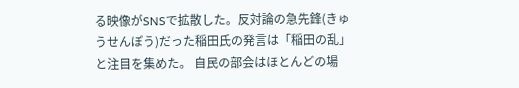る映像がSNSで拡散した。反対論の急先鋒(きゅうせんぽう)だった稲田氏の発言は「稲田の乱」と注目を集めた。 自民の部会はほとんどの場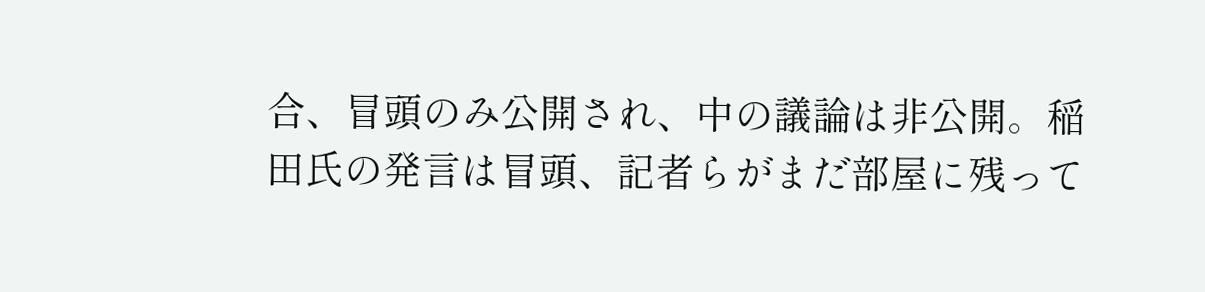合、冒頭のみ公開され、中の議論は非公開。稲田氏の発言は冒頭、記者らがまだ部屋に残って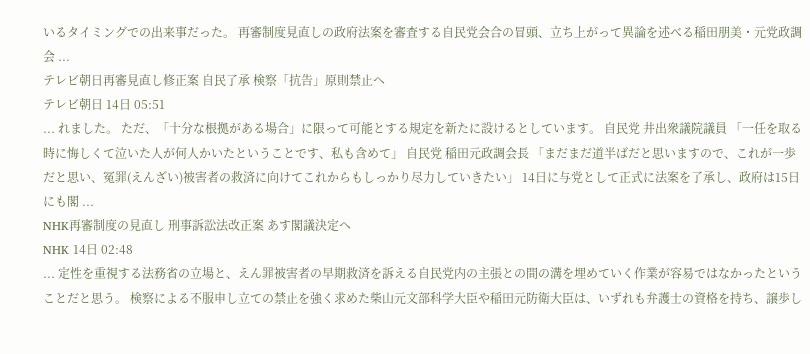いるタイミングでの出来事だった。 再審制度見直しの政府法案を審査する自民党会合の冒頭、立ち上がって異論を述べる稲田朋美・元党政調会 ...
テレビ朝日再審見直し修正案 自民了承 検察「抗告」原則禁止へ
テレビ朝日 14日 05:51
... れました。 ただ、「十分な根拠がある場合」に限って可能とする規定を新たに設けるとしています。 自民党 井出衆議院議員 「一任を取る時に悔しくて泣いた人が何人かいたということです、私も含めて」 自民党 稲田元政調会長 「まだまだ道半ばだと思いますので、これが一歩だと思い、冤罪(えんざい)被害者の救済に向けてこれからもしっかり尽力していきたい」 14日に与党として正式に法案を了承し、政府は15日にも閣 ...
NHK再審制度の見直し 刑事訴訟法改正案 あす閣議決定へ
NHK 14日 02:48
... 定性を重視する法務省の立場と、えん罪被害者の早期救済を訴える自民党内の主張との間の溝を埋めていく作業が容易ではなかったということだと思う。 検察による不服申し立ての禁止を強く求めた柴山元文部科学大臣や稲田元防衛大臣は、いずれも弁護士の資格を持ち、譲歩し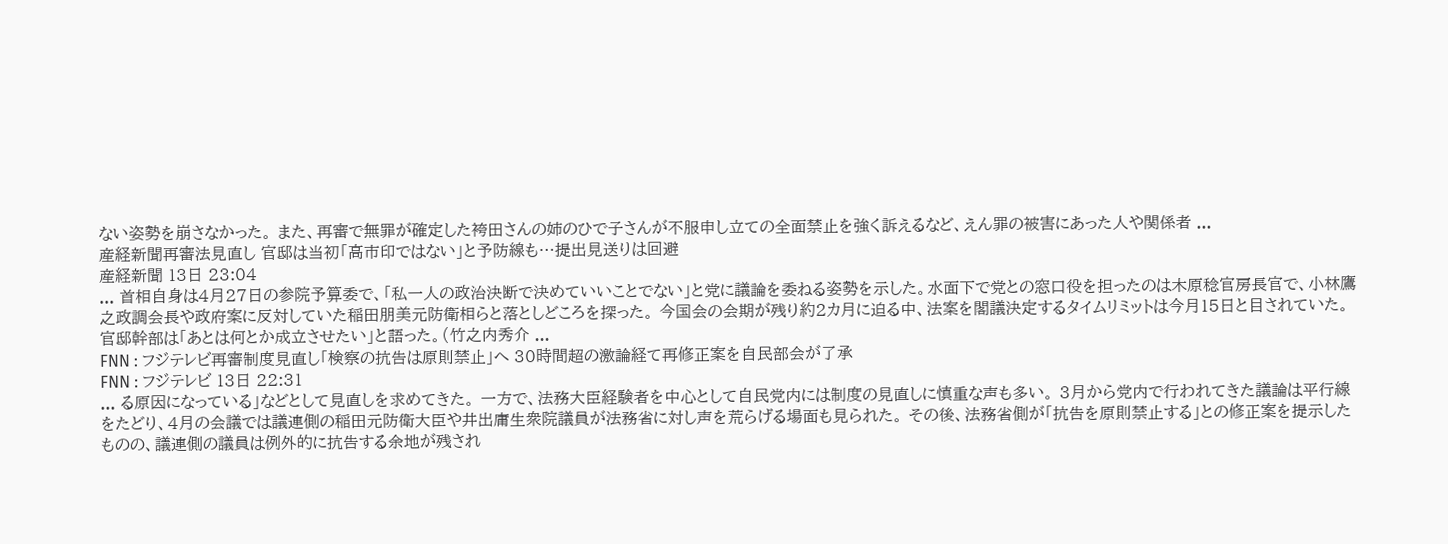ない姿勢を崩さなかった。 また、再審で無罪が確定した袴田さんの姉のひで子さんが不服申し立ての全面禁止を強く訴えるなど、えん罪の被害にあった人や関係者 ...
産経新聞再審法見直し 官邸は当初「高市印ではない」と予防線も…提出見送りは回避
産経新聞 13日 23:04
... 首相自身は4月27日の参院予算委で、「私一人の政治決断で決めていいことでない」と党に議論を委ねる姿勢を示した。水面下で党との窓口役を担ったのは木原稔官房長官で、小林鷹之政調会長や政府案に反対していた稲田朋美元防衛相らと落としどころを探った。 今国会の会期が残り約2カ月に迫る中、法案を閣議決定するタイムリミットは今月15日と目されていた。官邸幹部は「あとは何とか成立させたい」と語った。(竹之内秀介 ...
FNN : フジテレビ再審制度見直し「検察の抗告は原則禁止」へ 30時間超の激論経て再修正案を自民部会が了承
FNN : フジテレビ 13日 22:31
... る原因になっている」などとして見直しを求めてきた。 一方で、法務大臣経験者を中心として自民党内には制度の見直しに慎重な声も多い。 3月から党内で行われてきた議論は平行線をたどり、4月の会議では議連側の稲田元防衛大臣や井出庸生衆院議員が法務省に対し声を荒らげる場面も見られた。 その後、法務省側が「抗告を原則禁止する」との修正案を提示したものの、議連側の議員は例外的に抗告する余地が残され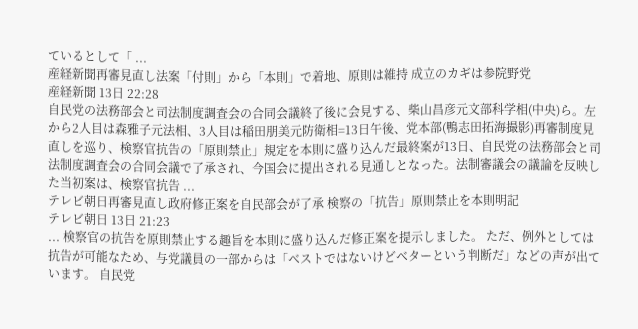ているとして「 ...
産経新聞再審見直し法案「付則」から「本則」で着地、原則は維持 成立のカギは参院野党
産経新聞 13日 22:28
自民党の法務部会と司法制度調査会の合同会議終了後に会見する、柴山昌彦元文部科学相(中央)ら。左から2人目は森雅子元法相、3人目は稲田朋美元防衛相=13日午後、党本部(鴨志田拓海撮影)再審制度見直しを巡り、検察官抗告の「原則禁止」規定を本則に盛り込んだ最終案が13日、自民党の法務部会と司法制度調査会の合同会議で了承され、今国会に提出される見通しとなった。法制審議会の議論を反映した当初案は、検察官抗告 ...
テレビ朝日再審見直し政府修正案を自民部会が了承 検察の「抗告」原則禁止を本則明記
テレビ朝日 13日 21:23
... 検察官の抗告を原則禁止する趣旨を本則に盛り込んだ修正案を提示しました。 ただ、例外としては抗告が可能なため、与党議員の一部からは「ベストではないけどベターという判断だ」などの声が出ています。 自民党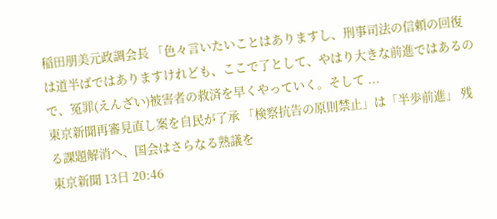稲田朋美元政調会長 「色々言いたいことはありますし、刑事司法の信頼の回復は道半ばではありますけれども、ここで了として、やはり大きな前進ではあるので、冤罪(えんざい)被害者の救済を早くやっていく。そして ...
東京新聞再審見直し案を自民が了承 「検察抗告の原則禁止」は「半歩前進」 残る課題解消へ、国会はさらなる熟議を
東京新聞 13日 20:46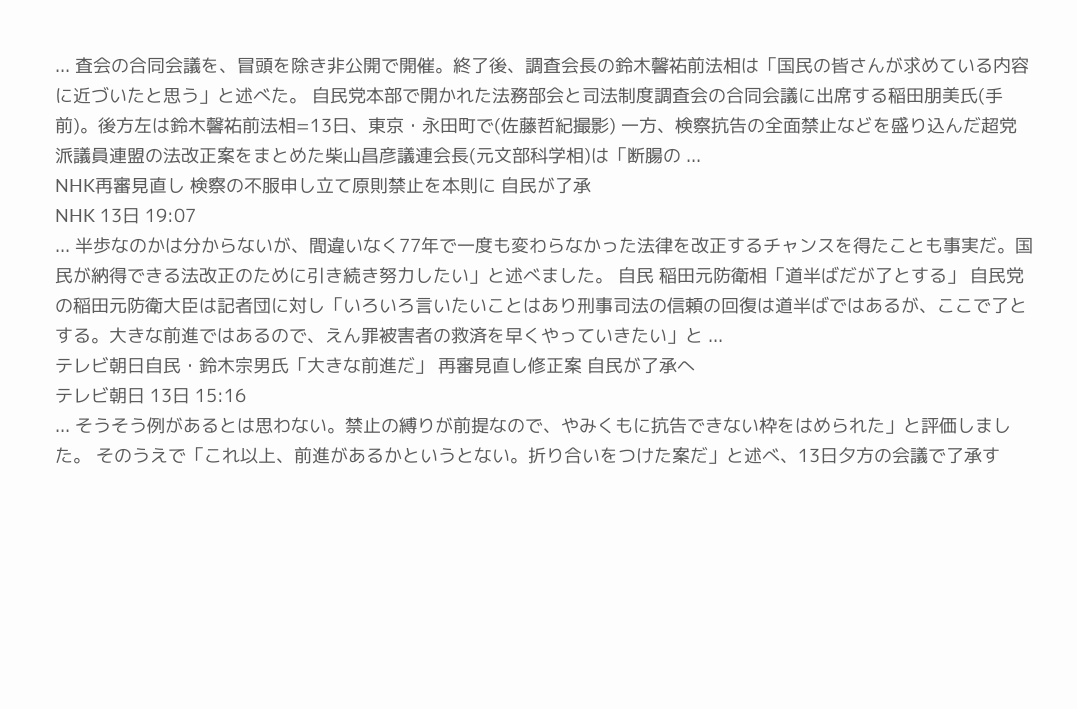... 査会の合同会議を、冒頭を除き非公開で開催。終了後、調査会長の鈴木馨祐前法相は「国民の皆さんが求めている内容に近づいたと思う」と述べた。 自民党本部で開かれた法務部会と司法制度調査会の合同会議に出席する稲田朋美氏(手前)。後方左は鈴木馨祐前法相=13日、東京・永田町で(佐藤哲紀撮影) 一方、検察抗告の全面禁止などを盛り込んだ超党派議員連盟の法改正案をまとめた柴山昌彦議連会長(元文部科学相)は「断腸の ...
NHK再審見直し 検察の不服申し立て原則禁止を本則に 自民が了承
NHK 13日 19:07
... 半歩なのかは分からないが、間違いなく77年で一度も変わらなかった法律を改正するチャンスを得たことも事実だ。国民が納得できる法改正のために引き続き努力したい」と述べました。 自民 稲田元防衛相「道半ばだが了とする」 自民党の稲田元防衛大臣は記者団に対し「いろいろ言いたいことはあり刑事司法の信頼の回復は道半ばではあるが、ここで了とする。大きな前進ではあるので、えん罪被害者の救済を早くやっていきたい」と ...
テレビ朝日自民・鈴木宗男氏「大きな前進だ」 再審見直し修正案 自民が了承へ
テレビ朝日 13日 15:16
... そうそう例があるとは思わない。禁止の縛りが前提なので、やみくもに抗告できない枠をはめられた」と評価しました。 そのうえで「これ以上、前進があるかというとない。折り合いをつけた案だ」と述べ、13日夕方の会議で了承す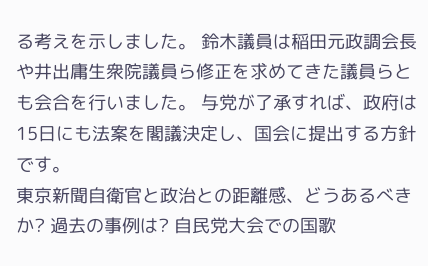る考えを示しました。 鈴木議員は稲田元政調会長や井出庸生衆院議員ら修正を求めてきた議員らとも会合を行いました。 与党が了承すれば、政府は15日にも法案を閣議決定し、国会に提出する方針です。
東京新聞自衛官と政治との距離感、どうあるべきか? 過去の事例は? 自民党大会での国歌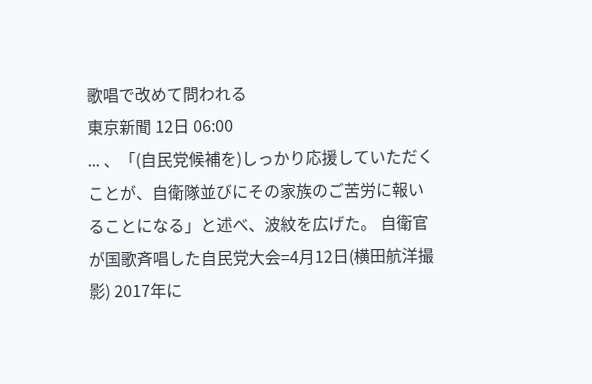歌唱で改めて問われる
東京新聞 12日 06:00
... 、「(自民党候補を)しっかり応援していただくことが、自衛隊並びにその家族のご苦労に報いることになる」と述べ、波紋を広げた。 自衛官が国歌斉唱した自民党大会=4月12日(横田航洋撮影) 2017年に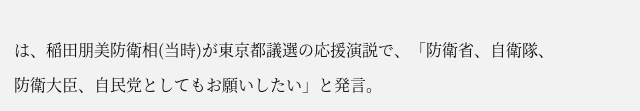は、稲田朋美防衛相(当時)が東京都議選の応援演説で、「防衛省、自衛隊、防衛大臣、自民党としてもお願いしたい」と発言。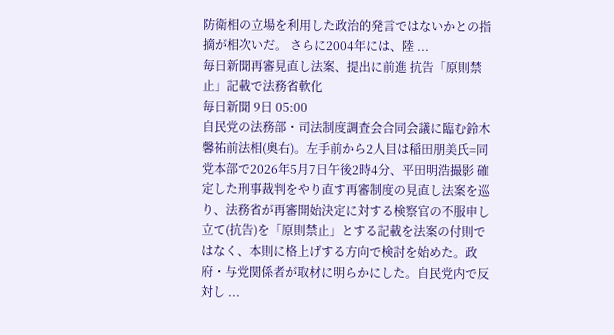防衛相の立場を利用した政治的発言ではないかとの指摘が相次いだ。 さらに2004年には、陸 ...
毎日新聞再審見直し法案、提出に前進 抗告「原則禁止」記載で法務省軟化
毎日新聞 9日 05:00
自民党の法務部・司法制度調査会合同会議に臨む鈴木馨祐前法相(奥右)。左手前から2人目は稲田朋美氏=同党本部で2026年5月7日午後2時4分、平田明浩撮影 確定した刑事裁判をやり直す再審制度の見直し法案を巡り、法務省が再審開始決定に対する検察官の不服申し立て(抗告)を「原則禁止」とする記載を法案の付則ではなく、本則に格上げする方向で検討を始めた。政府・与党関係者が取材に明らかにした。自民党内で反対し ...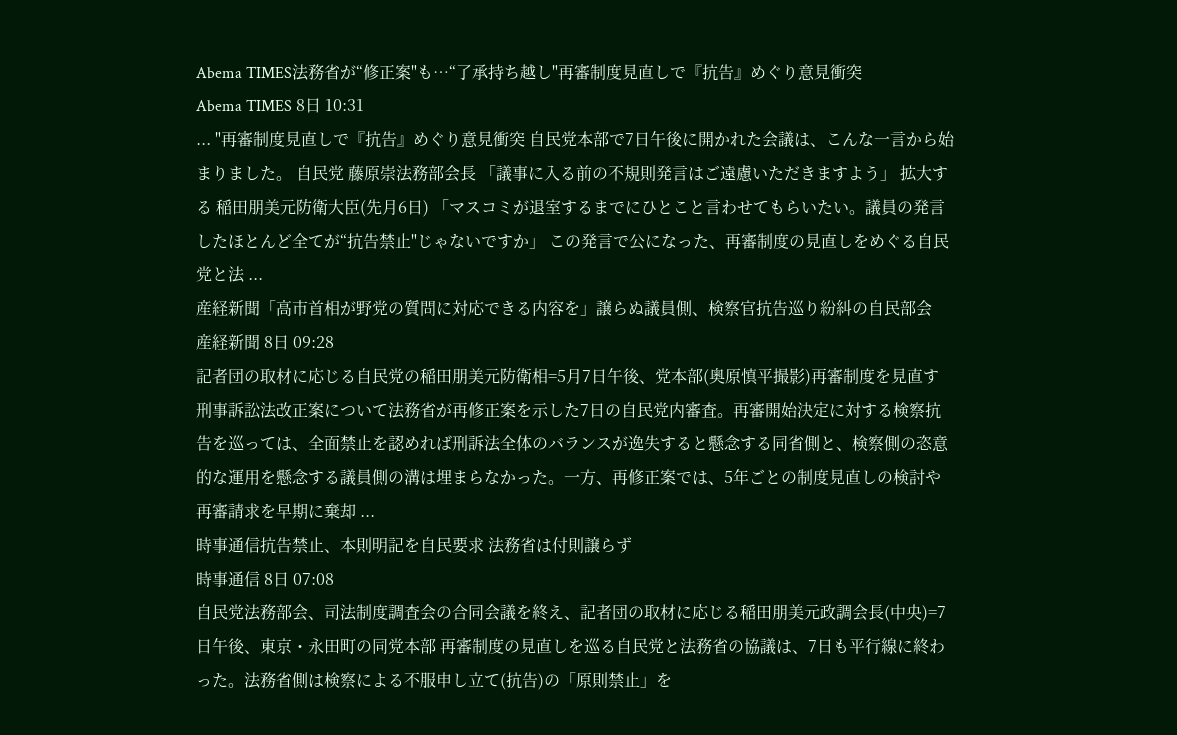Abema TIMES法務省が“修正案"も…“了承持ち越し"再審制度見直しで『抗告』めぐり意見衝突
Abema TIMES 8日 10:31
... "再審制度見直しで『抗告』めぐり意見衝突 自民党本部で7日午後に開かれた会議は、こんな一言から始まりました。 自民党 藤原崇法務部会長 「議事に入る前の不規則発言はご遠慮いただきますよう」 拡大する 稲田朋美元防衛大臣(先月6日) 「マスコミが退室するまでにひとこと言わせてもらいたい。議員の発言したほとんど全てが“抗告禁止"じゃないですか」 この発言で公になった、再審制度の見直しをめぐる自民党と法 ...
産経新聞「高市首相が野党の質問に対応できる内容を」譲らぬ議員側、検察官抗告巡り紛糾の自民部会
産経新聞 8日 09:28
記者団の取材に応じる自民党の稲田朋美元防衛相=5月7日午後、党本部(奥原慎平撮影)再審制度を見直す刑事訴訟法改正案について法務省が再修正案を示した7日の自民党内審査。再審開始決定に対する検察抗告を巡っては、全面禁止を認めれば刑訴法全体のバランスが逸失すると懸念する同省側と、検察側の恣意的な運用を懸念する議員側の溝は埋まらなかった。一方、再修正案では、5年ごとの制度見直しの検討や再審請求を早期に棄却 ...
時事通信抗告禁止、本則明記を自民要求 法務省は付則譲らず
時事通信 8日 07:08
自民党法務部会、司法制度調査会の合同会議を終え、記者団の取材に応じる稲田朋美元政調会長(中央)=7日午後、東京・永田町の同党本部 再審制度の見直しを巡る自民党と法務省の協議は、7日も平行線に終わった。法務省側は検察による不服申し立て(抗告)の「原則禁止」を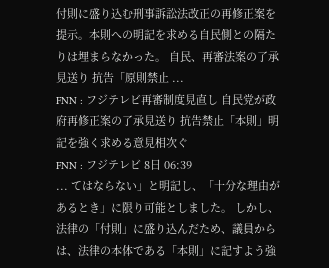付則に盛り込む刑事訴訟法改正の再修正案を提示。本則への明記を求める自民側との隔たりは埋まらなかった。 自民、再審法案の了承見送り 抗告「原則禁止 ...
FNN : フジテレビ再審制度見直し 自民党が政府再修正案の了承見送り 抗告禁止「本則」明記を強く求める意見相次ぐ
FNN : フジテレビ 8日 06:39
... てはならない」と明記し、「十分な理由があるとき」に限り可能としました。 しかし、法律の「付則」に盛り込んだため、議員からは、法律の本体である「本則」に記すよう強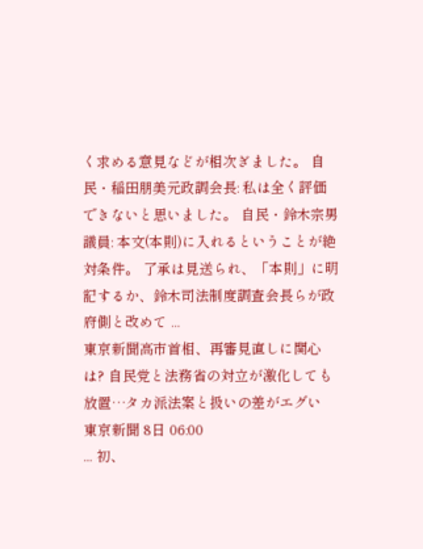く求める意見などが相次ぎました。 自民・稲田朋美元政調会長: 私は全く評価できないと思いました。 自民・鈴木宗男議員: 本文(本則)に入れるということが絶対条件。 了承は見送られ、「本則」に明記するか、鈴木司法制度調査会長らが政府側と改めて ...
東京新聞高市首相、再審見直しに関心は? 自民党と法務省の対立が激化しても放置…タカ派法案と扱いの差がエグい
東京新聞 8日 06:00
... 初、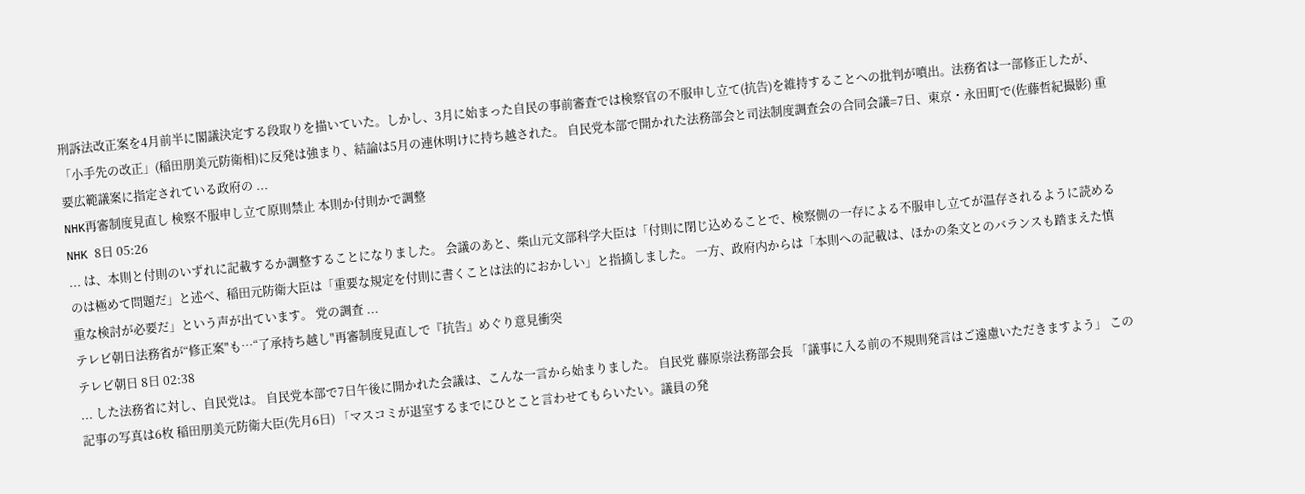刑訴法改正案を4月前半に閣議決定する段取りを描いていた。しかし、3月に始まった自民の事前審査では検察官の不服申し立て(抗告)を維持することへの批判が噴出。法務省は一部修正したが、「小手先の改正」(稲田朋美元防衛相)に反発は強まり、結論は5月の連休明けに持ち越された。 自民党本部で開かれた法務部会と司法制度調査会の合同会議=7日、東京・永田町で(佐藤哲紀撮影) 重要広範議案に指定されている政府の ...
NHK再審制度見直し 検察不服申し立て原則禁止 本則か付則かで調整
NHK 8日 05:26
... は、本則と付則のいずれに記載するか調整することになりました。 会議のあと、柴山元文部科学大臣は「付則に閉じ込めることで、検察側の一存による不服申し立てが温存されるように読めるのは極めて問題だ」と述べ、稲田元防衛大臣は「重要な規定を付則に書くことは法的におかしい」と指摘しました。 一方、政府内からは「本則への記載は、ほかの条文とのバランスも踏まえた慎重な検討が必要だ」という声が出ています。 党の調査 ...
テレビ朝日法務省が“修正案"も…“了承持ち越し"再審制度見直しで『抗告』めぐり意見衝突
テレビ朝日 8日 02:38
... した法務省に対し、自民党は。 自民党本部で7日午後に開かれた会議は、こんな一言から始まりました。 自民党 藤原崇法務部会長 「議事に入る前の不規則発言はご遠慮いただきますよう」 この記事の写真は6枚 稲田朋美元防衛大臣(先月6日) 「マスコミが退室するまでにひとこと言わせてもらいたい。議員の発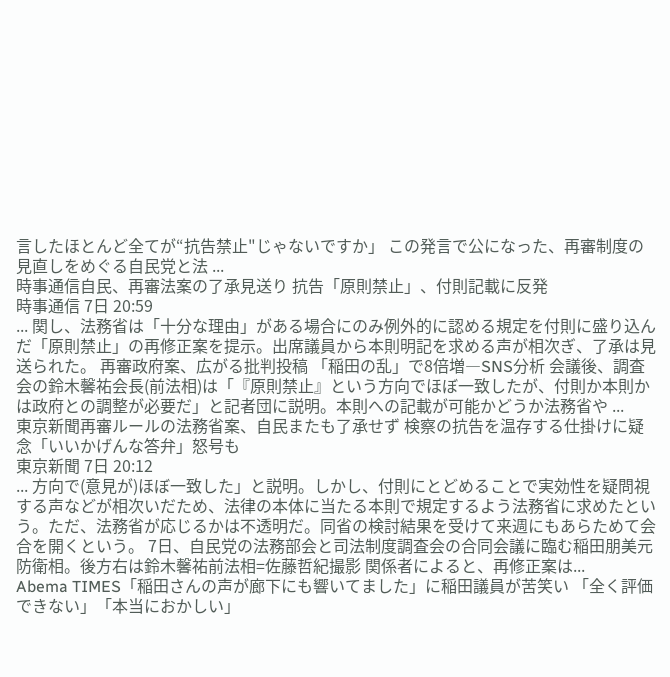言したほとんど全てが“抗告禁止"じゃないですか」 この発言で公になった、再審制度の見直しをめぐる自民党と法 ...
時事通信自民、再審法案の了承見送り 抗告「原則禁止」、付則記載に反発
時事通信 7日 20:59
... 関し、法務省は「十分な理由」がある場合にのみ例外的に認める規定を付則に盛り込んだ「原則禁止」の再修正案を提示。出席議員から本則明記を求める声が相次ぎ、了承は見送られた。 再審政府案、広がる批判投稿 「稲田の乱」で8倍増―SNS分析 会議後、調査会の鈴木馨祐会長(前法相)は「『原則禁止』という方向でほぼ一致したが、付則か本則かは政府との調整が必要だ」と記者団に説明。本則への記載が可能かどうか法務省や ...
東京新聞再審ルールの法務省案、自民またも了承せず 検察の抗告を温存する仕掛けに疑念「いいかげんな答弁」怒号も
東京新聞 7日 20:12
... 方向で(意見が)ほぼ一致した」と説明。しかし、付則にとどめることで実効性を疑問視する声などが相次いだため、法律の本体に当たる本則で規定するよう法務省に求めたという。ただ、法務省が応じるかは不透明だ。同省の検討結果を受けて来週にもあらためて会合を開くという。 7日、自民党の法務部会と司法制度調査会の合同会議に臨む稲田朋美元防衛相。後方右は鈴木馨祐前法相=佐藤哲紀撮影 関係者によると、再修正案は...
Abema TIMES「稲田さんの声が廊下にも響いてました」に稲田議員が苦笑い 「全く評価できない」「本当におかしい」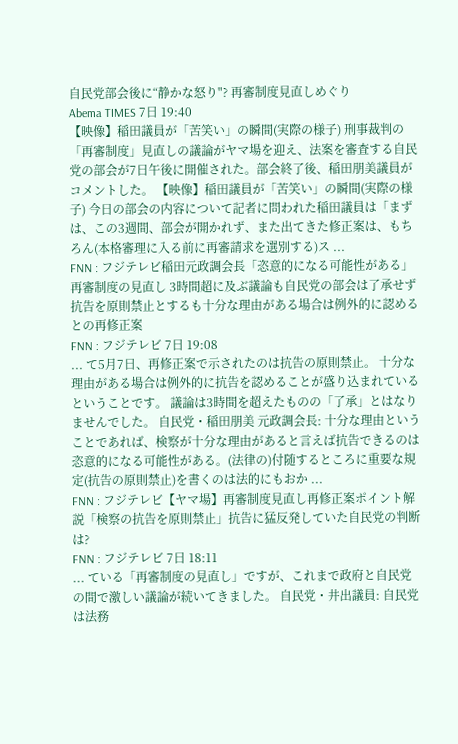自民党部会後に“静かな怒り"? 再審制度見直しめぐり
Abema TIMES 7日 19:40
【映像】稲田議員が「苦笑い」の瞬間(実際の様子) 刑事裁判の「再審制度」見直しの議論がヤマ場を迎え、法案を審査する自民党の部会が7日午後に開催された。部会終了後、稲田朋美議員がコメントした。 【映像】稲田議員が「苦笑い」の瞬間(実際の様子) 今日の部会の内容について記者に問われた稲田議員は「まずは、この3週間、部会が開かれず、また出てきた修正案は、もちろん(本格審理に入る前に再審請求を選別する)ス ...
FNN : フジテレビ稲田元政調会長「恣意的になる可能性がある」 再審制度の見直し 3時間超に及ぶ議論も自民党の部会は了承せず 抗告を原則禁止とするも十分な理由がある場合は例外的に認めるとの再修正案
FNN : フジテレビ 7日 19:08
... て5月7日、再修正案で示されたのは抗告の原則禁止。 十分な理由がある場合は例外的に抗告を認めることが盛り込まれているということです。 議論は3時間を超えたものの「了承」とはなりませんでした。 自民党・稲田朋美 元政調会長: 十分な理由ということであれば、検察が十分な理由があると言えば抗告できるのは恣意的になる可能性がある。(法律の)付随するところに重要な規定(抗告の原則禁止)を書くのは法的にもおか ...
FNN : フジテレビ【ヤマ場】再審制度見直し再修正案ポイント解説「検察の抗告を原則禁止」抗告に猛反発していた自民党の判断は?
FNN : フジテレビ 7日 18:11
... ている「再審制度の見直し」ですが、これまで政府と自民党の間で激しい議論が続いてきました。 自民党・井出議員: 自民党は法務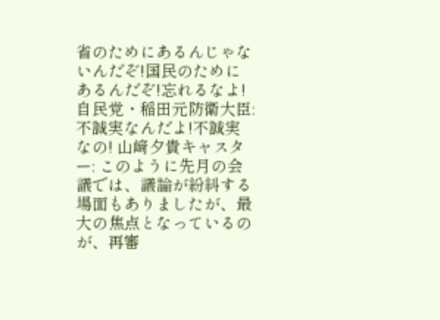省のためにあるんじゃないんだぞ!国民のためにあるんだぞ!忘れるなよ! 自民党・稲田元防衛大臣: 不誠実なんだよ!不誠実なの! 山﨑夕貴キャスター: このように先月の会議では、議論が紛糾する場面もありましたが、最大の焦点となっているのが、再審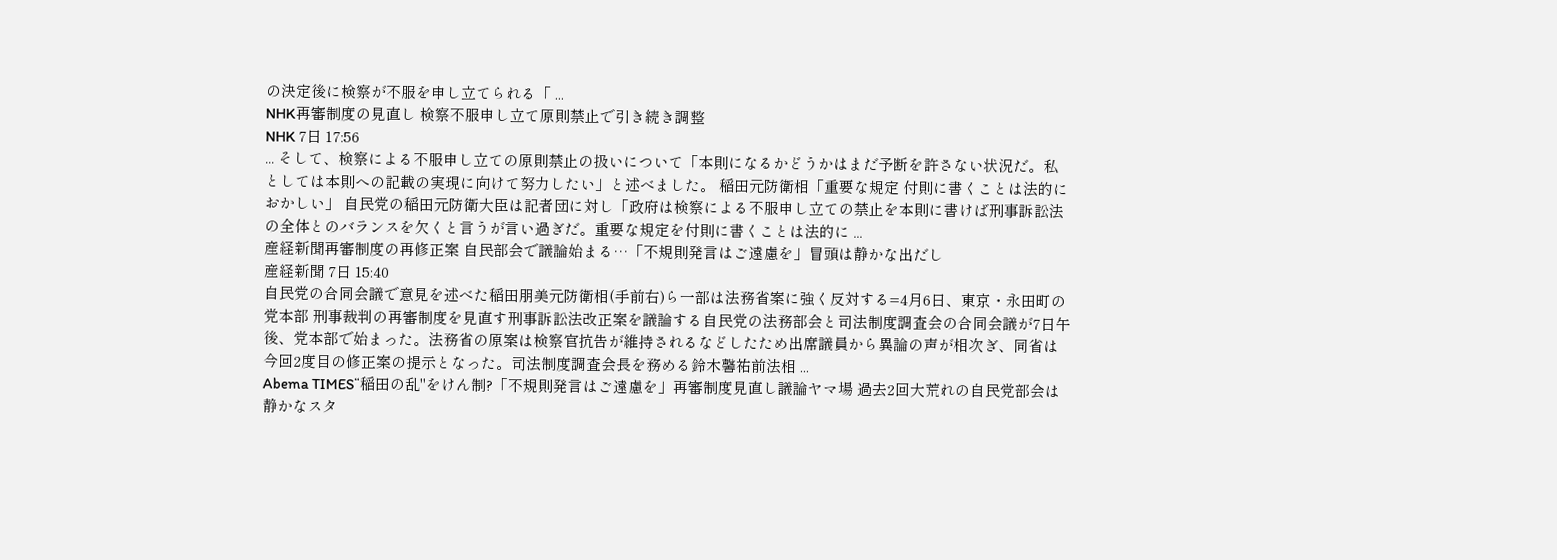の決定後に検察が不服を申し立てられる「 ...
NHK再審制度の見直し 検察不服申し立て原則禁止で引き続き調整
NHK 7日 17:56
... そして、検察による不服申し立ての原則禁止の扱いについて「本則になるかどうかはまだ予断を許さない状況だ。私としては本則への記載の実現に向けて努力したい」と述べました。 稲田元防衛相「重要な規定 付則に書くことは法的におかしい」 自民党の稲田元防衛大臣は記者団に対し「政府は検察による不服申し立ての禁止を本則に書けば刑事訴訟法の全体とのバランスを欠くと言うが言い過ぎだ。重要な規定を付則に書くことは法的に ...
産経新聞再審制度の再修正案 自民部会で議論始まる…「不規則発言はご遠慮を」冒頭は静かな出だし
産経新聞 7日 15:40
自民党の合同会議で意見を述べた稲田朋美元防衛相(手前右)ら一部は法務省案に強く反対する=4月6日、東京・永田町の党本部 刑事裁判の再審制度を見直す刑事訴訟法改正案を議論する自民党の法務部会と司法制度調査会の合同会議が7日午後、党本部で始まった。法務省の原案は検察官抗告が維持されるなどしたため出席議員から異論の声が相次ぎ、同省は今回2度目の修正案の提示となった。司法制度調査会長を務める鈴木馨祐前法相 ...
Abema TIMES“稲田の乱"をけん制?「不規則発言はご遠慮を」再審制度見直し議論ヤマ場 過去2回大荒れの自民党部会は静かなスタ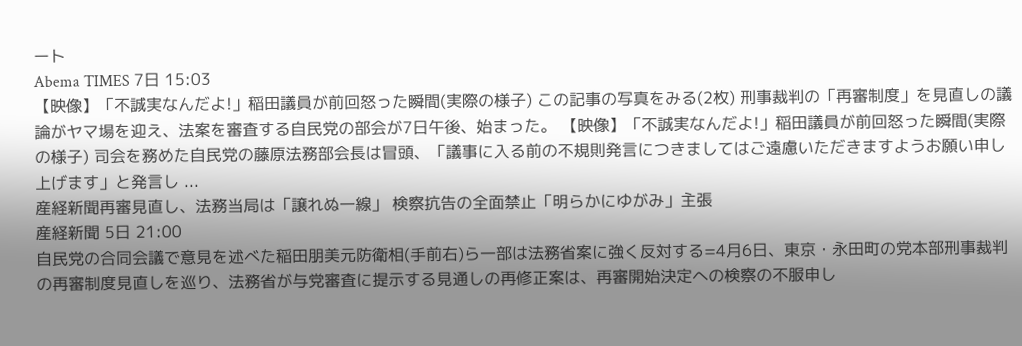ート
Abema TIMES 7日 15:03
【映像】「不誠実なんだよ!」稲田議員が前回怒った瞬間(実際の様子) この記事の写真をみる(2枚) 刑事裁判の「再審制度」を見直しの議論がヤマ場を迎え、法案を審査する自民党の部会が7日午後、始まった。 【映像】「不誠実なんだよ!」稲田議員が前回怒った瞬間(実際の様子) 司会を務めた自民党の藤原法務部会長は冒頭、「議事に入る前の不規則発言につきましてはご遠慮いただきますようお願い申し上げます」と発言し ...
産経新聞再審見直し、法務当局は「譲れぬ一線」 検察抗告の全面禁止「明らかにゆがみ」主張
産経新聞 5日 21:00
自民党の合同会議で意見を述べた稲田朋美元防衛相(手前右)ら一部は法務省案に強く反対する=4月6日、東京・永田町の党本部刑事裁判の再審制度見直しを巡り、法務省が与党審査に提示する見通しの再修正案は、再審開始決定への検察の不服申し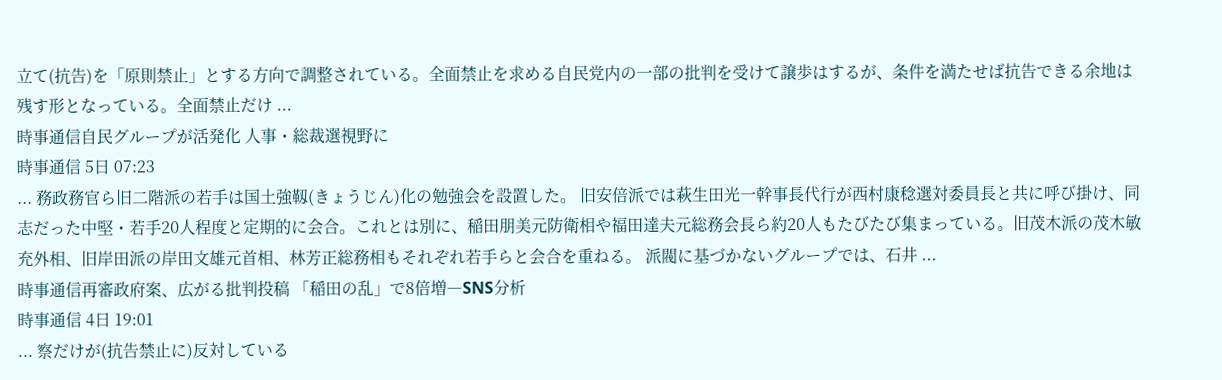立て(抗告)を「原則禁止」とする方向で調整されている。全面禁止を求める自民党内の一部の批判を受けて譲歩はするが、条件を満たせば抗告できる余地は残す形となっている。全面禁止だけ ...
時事通信自民グループが活発化 人事・総裁選視野に
時事通信 5日 07:23
... 務政務官ら旧二階派の若手は国土強靱(きょうじん)化の勉強会を設置した。 旧安倍派では萩生田光一幹事長代行が西村康稔選対委員長と共に呼び掛け、同志だった中堅・若手20人程度と定期的に会合。これとは別に、稲田朋美元防衛相や福田達夫元総務会長ら約20人もたびたび集まっている。旧茂木派の茂木敏充外相、旧岸田派の岸田文雄元首相、林芳正総務相もそれぞれ若手らと会合を重ねる。 派閥に基づかないグループでは、石井 ...
時事通信再審政府案、広がる批判投稿 「稲田の乱」で8倍増―SNS分析
時事通信 4日 19:01
... 察だけが(抗告禁止に)反対している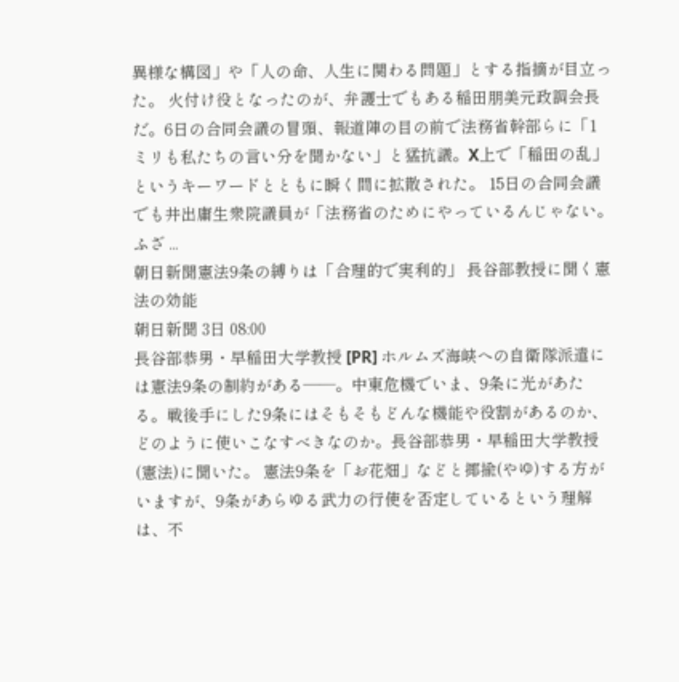異様な構図」や「人の命、人生に関わる問題」とする指摘が目立った。 火付け役となったのが、弁護士でもある稲田朋美元政調会長だ。6日の合同会議の冒頭、報道陣の目の前で法務省幹部らに「1ミリも私たちの言い分を聞かない」と猛抗議。X上で「稲田の乱」というキーワードとともに瞬く間に拡散された。 15日の合同会議でも井出庸生衆院議員が「法務省のためにやっているんじゃない。ふざ ...
朝日新聞憲法9条の縛りは「合理的で実利的」 長谷部教授に聞く憲法の効能
朝日新聞 3日 08:00
長谷部恭男・早稲田大学教授 [PR] ホルムズ海峡への自衛隊派遣には憲法9条の制約がある――。中東危機でいま、9条に光があたる。戦後手にした9条にはそもそもどんな機能や役割があるのか、どのように使いこなすべきなのか。長谷部恭男・早稲田大学教授(憲法)に聞いた。 憲法9条を「お花畑」などと揶揄(やゆ)する方がいますが、9条があらゆる武力の行使を否定しているという理解は、不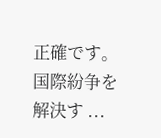正確です。 国際紛争を解決す ...